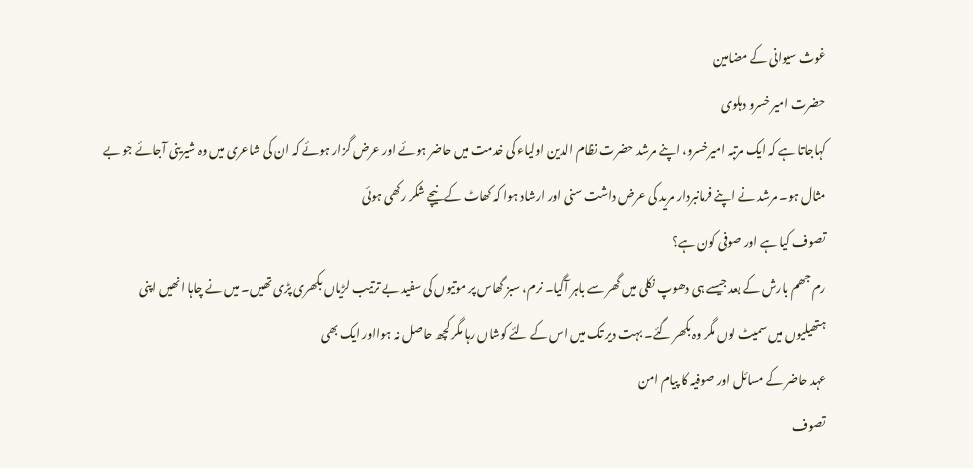غوث سیوانی کے مضامین
حضرت امیر خسرو دہلوی
کہاجاتا ہے کہ ایک مرتبہ امیرخسرو، اپنے مرشد حضرت نظام الدین اولیاء کی خدمت میں حاضر ہوئے اور عرض گزار ہوئے کہ ان کی شاعری میں وہ شیرینی آجائے جو بے مثال ہو۔ مرشد نے اپنے فرمانبردار مرید کی عرض داشت سنی اور ارشاد ہوا کہ کھاٹ کے نیچے شکر رکھی ہوئی
تصوف کیا ہے اور صوفی کون ہے؟
رم جھم بارش کے بعد جیسے ہی دھوپ نکلی میں گھر سے باہر آگیا۔ نرم، سبز گھاس پر موتیوں کی سفید بے ترتیب لڑیاں بکھری پڑی تھیں۔ میں نے چاہا انھیں اپنی ہتھیلیوں میں سمیٹ لوں مگر وہ بکھر گئے۔ بہت دیر تک میں اس کے لئے کوشاں رہا مگر کچھ حاصل نہ ہوااور ایک بھی
عہد حاضر کے مسائل اور صوفیہ کا پیام امن
تصوف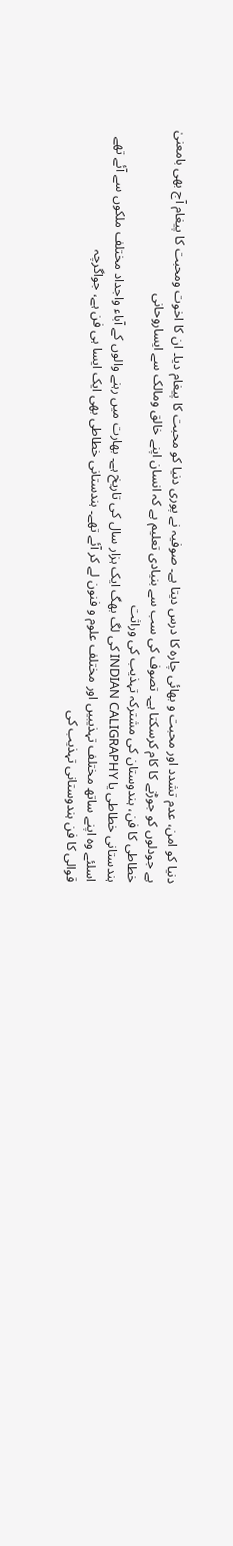دنیا کو امن، عدم تشدد اور محبت و بھائی چارہ کا درس دیتا ہے۔ صوفیہ نے پوری دنیا کو محبت کا پیغام دیا۔ ان کا اخوت ومحبت کا پیغام آج بھی بامعنیٰ ہے جودلوں کو جوڑنے کا کام کرسکتا ہے۔ تصوف کی سب سے بنیادی تعلیم ہے کہ انسان اپنے خالق ومالک سے ایساروحانی
خطاطی کا فن، ہندوستان کی مشترکہ تہذیب کی وراثت
ہندستانی خطاطی یا INDIAN CALIGRAPHY کی لگ بھگ ایک ہزار سال کی تاریخ ہے۔ بھارت میں رہنے والوں کے آباء واجداد مختلف ملکوں سے آئے تھے اسلئے وہ اپنے ساتھ مختلف تہذیبیں اور مختلف علوم و فنون لے کر آئے تھے۔ ہندستانی خطاطی بھی ایک ایسا ہی فن ہے، جواگرچہ
قوالی کا فن ہندوستانی تہذیب کی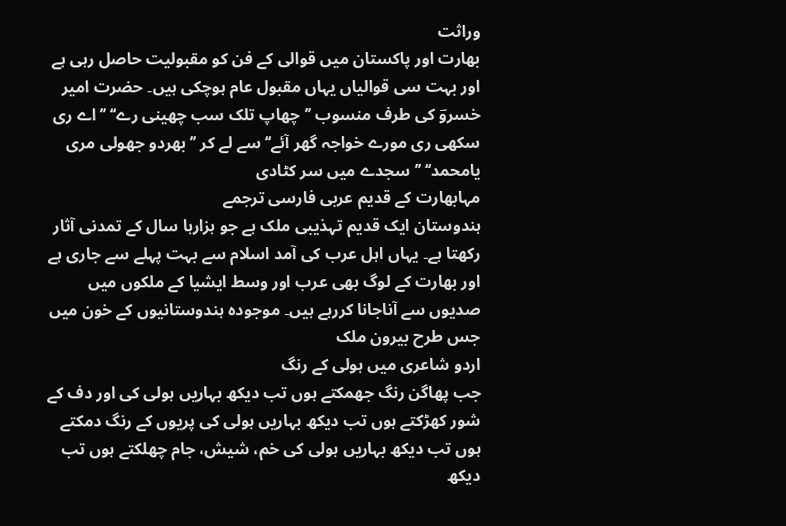وراثت
بھارت اور پاکستان میں قوالی کے فن کو مقبولیت حاصل رہی ہے اور بہت سی قوالیاں یہاں مقبول عام ہوچکی ہیں۔ حضرت امیر خسروؔ کی طرف منسوب ’’چھاپ تلک سب چھینی رے‘‘ ’’اے ری سکھی ری مورے خواجہ گھر آئے‘‘ سے لے کر ’’بھردو جھولی مری یامحمد‘‘ ’’سجدے میں سر کٹادی
مہابھارت کے قدیم عربی فارسی ترجمے
ہندوستان ایک قدیم تہذیبی ملک ہے جو ہزارہا سال کے تمدنی آثار رکھتا ہے۔ یہاں اہل عرب کی آمد اسلام سے بہت پہلے سے جاری ہے اور بھارت کے لوگ بھی عرب اور وسط ایشیا کے ملکوں میں صدیوں سے آناجانا کررہے ہیں۔ موجودہ ہندوستانیوں کے خون میں جس طرح بیرون ملک
اردو شاعری میں ہولی کے رنگ
جب پھاگن رنگ جھمکتے ہوں تب دیکھ بہاریں ہولی کی اور دف کے شور کھڑکتے ہوں تب دیکھ بہاریں ہولی کی پریوں کے رنگ دمکتے ہوں تب دیکھ بہاریں ہولی کی خم، شیش، جام چھلکتے ہوں تب دیکھ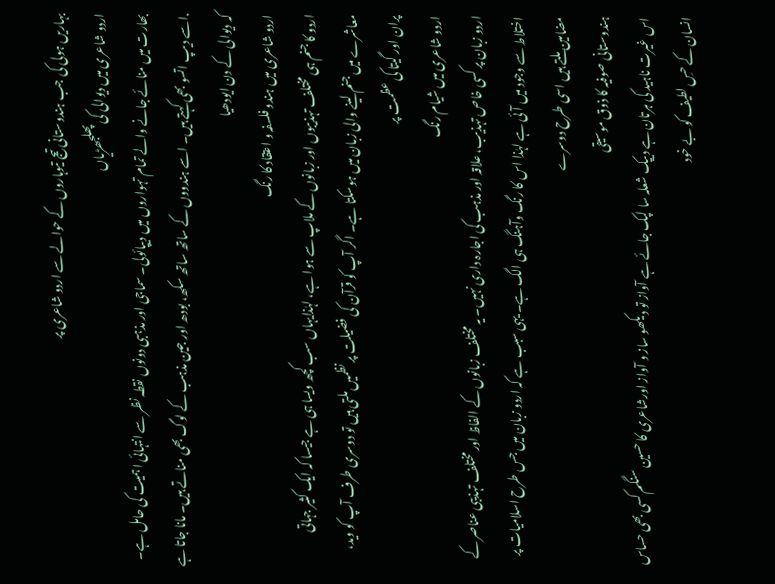بہاریں ہولی کی جب ہندوستانی تیج تیوہاروں کے حوالے سے اردو شاعری پر
اردو شاعری میں دیوالی کی پھلجھڑیاں
بھارت میں منائے جانے والے تمام تہواروں میں دیپائولی۔ سماجی اور مذہبی دونوں نقطہ نظر سے انتہائی اہمیت کی حامل ہے۔ .اسے دیپ اتسو بھی کہتے ہیں۔ اسے ہندووں کے ساتھ ساتھ سکھ، بودھ اور جین مذہب کے لوگ بھی مناتے ہیں۔ مانا جاتا ہے کہ دیوالی کے دن ایودھیا
اردو شاعری میں ہندو فلسفہ و اعتقاد کا رنگ
اردو کا جنم ہی مختلف تہذیبوں اور زبانوں کے ملاپ سے ہوا ہے، لہٰذایہاں سب کچھ ویسا ہی ہے جیسا کہ ایک کثیر جہاتی معاشرے میں جنم لینے والی زبان میں ہوسکتا ہے۔ اگر آپ کو قرآن کی فضیلت پر نظمیں ملتی ہیں تو دوسری طرف آپ کو وید، پران اور گیتا کی عظمت پر
اردو شاعری میں شیام رنگ
اردو زبان پر کسی خاص تہذیب، علاقہ اور مذہب کی اجارہ داری نہیں۔ یہ مختلف زبانوں کے الفاظ اور مختلف تہذیبی عناصر کے اختلاط سے وجود میں آئی ہے لہٰذا اس کا رنگ وآہنگ ہی الگ ہے۔ یہی سبب ہے کہ اردو زبان میں جس طرح اسلامیات پر مضامین ملتے ہیں اسی طرح دوسرے
ہندوستانی صوفیہ کا ذوق موسیقی
اس غیرت ناہید کی ہرتان ہے دیپک شعلہ سا لپک جائے ہے آواز تو دیکھو ساز و آواز اورشاعری کا حسین سنگم کسی بھی حساس انسان کے حسِ لطیف کو بے خود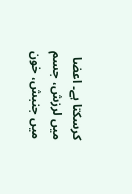کرسکتا ہے۔ اعضا میں لرزش، جسم میں جنبش، خون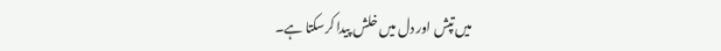میں تپش اور دل میں خلش پیدا کرسکتا ہے۔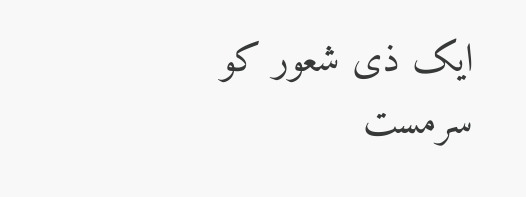ایک ذی شعور کو سرمست